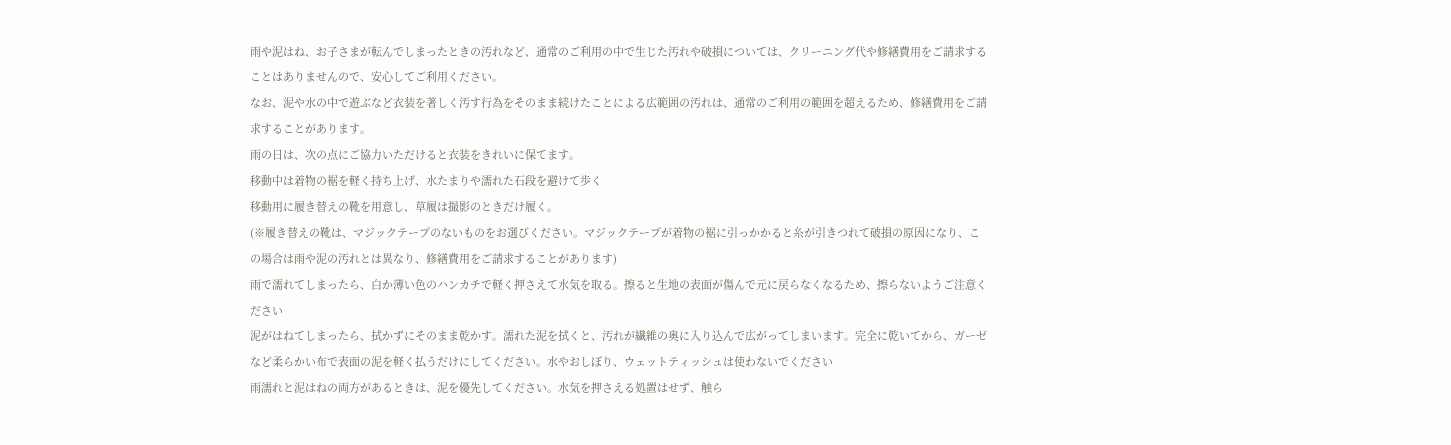雨や泥はね、お子さまが転んでしまったときの汚れなど、通常のご利用の中で生じた汚れや破損については、クリーニング代や修繕費用をご請求することはありませんので、安心してご利用ください。
なお、泥や水の中で遊ぶなど衣装を著しく汚す行為をそのまま続けたことによる広範囲の汚れは、通常のご利用の範囲を超えるため、修繕費用をご請求することがあります。
雨の日は、次の点にご協力いただけると衣装をきれいに保てます。
移動中は着物の裾を軽く持ち上げ、水たまりや濡れた石段を避けて歩く
移動用に履き替えの靴を用意し、草履は撮影のときだけ履く。
(※履き替えの靴は、マジックテープのないものをお選びください。マジックテープが着物の裾に引っかかると糸が引きつれて破損の原因になり、この場合は雨や泥の汚れとは異なり、修繕費用をご請求することがあります)
雨で濡れてしまったら、白か薄い色のハンカチで軽く押さえて水気を取る。擦ると生地の表面が傷んで元に戻らなくなるため、擦らないようご注意ください
泥がはねてしまったら、拭かずにそのまま乾かす。濡れた泥を拭くと、汚れが繊維の奥に入り込んで広がってしまいます。完全に乾いてから、ガーゼなど柔らかい布で表面の泥を軽く払うだけにしてください。水やおしぼり、ウェットティッシュは使わないでください
雨濡れと泥はねの両方があるときは、泥を優先してください。水気を押さえる処置はせず、触ら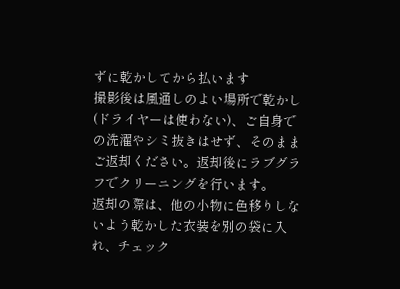ずに乾かしてから払います
撮影後は風通しのよい場所で乾かし(ドライヤーは使わない)、ご自身での洗濯やシミ抜きはせず、そのままご返却ください。返却後にラブグラフでクリーニングを行います。
返却の際は、他の小物に色移りしないよう乾かした衣装を別の袋に入れ、チェック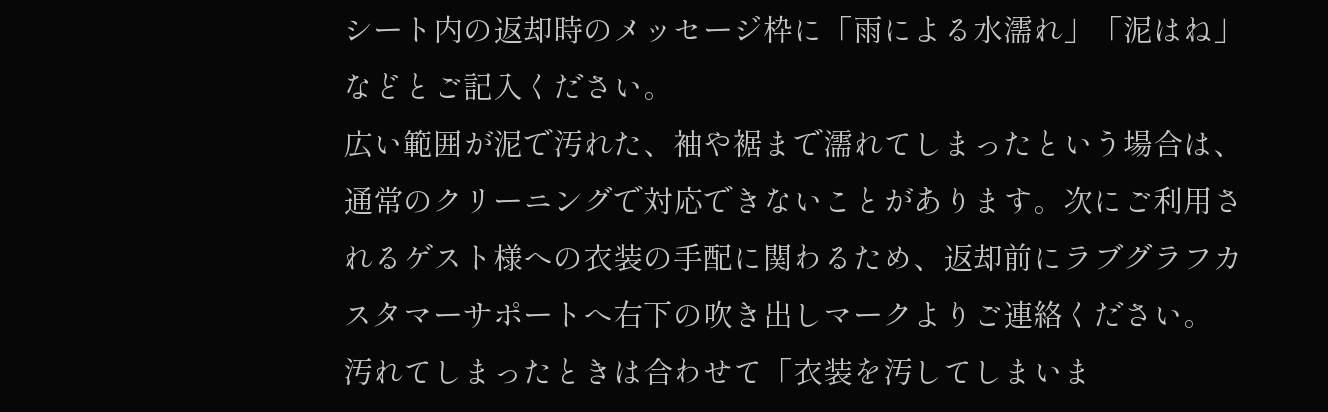シート内の返却時のメッセージ枠に「雨による水濡れ」「泥はね」などとご記入ください。
広い範囲が泥で汚れた、袖や裾まで濡れてしまったという場合は、通常のクリーニングで対応できないことがあります。次にご利用されるゲスト様への衣装の手配に関わるため、返却前にラブグラフカスタマーサポートへ右下の吹き出しマークよりご連絡ください。
汚れてしまったときは合わせて「衣装を汚してしまいま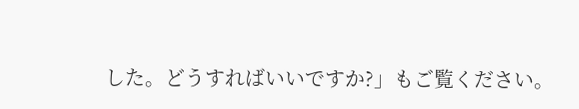した。どうすればいいですか?」もご覧ください。